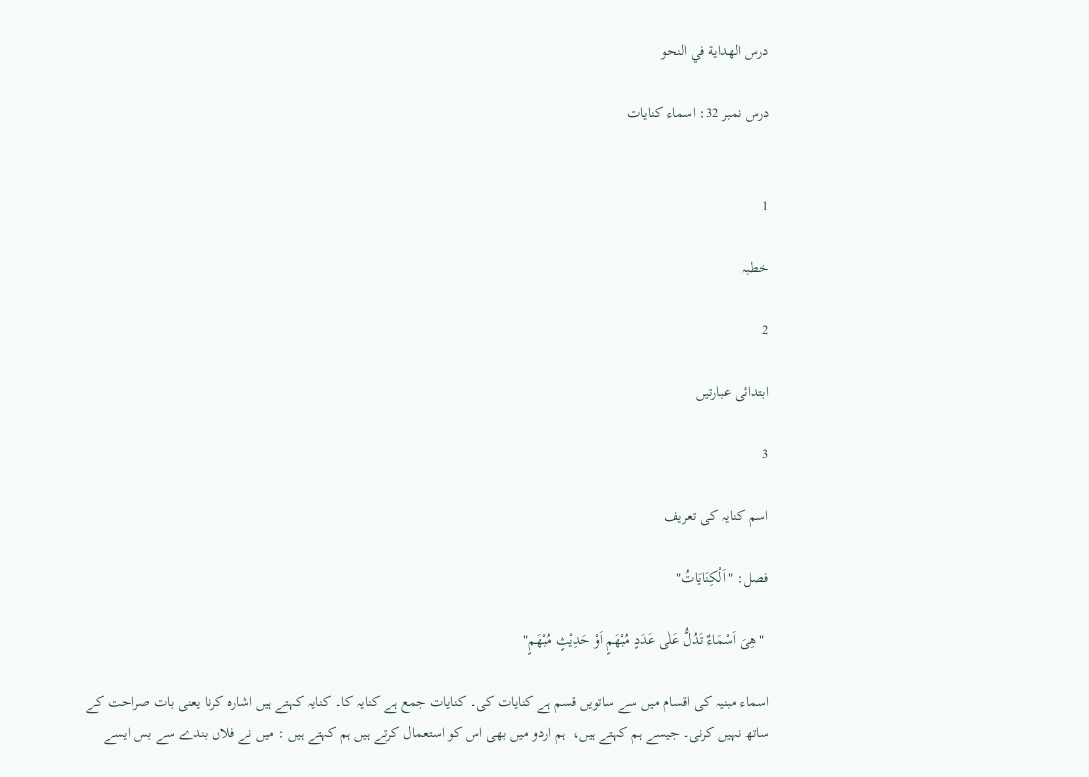درس الهدایة في النحو

درس نمبر 32: اسماء کنایات


1

خطبہ

2

ابتدائی عبارتیں

3

اسم کنایہ کی تعریف

فصل: "اَلْکِنَایَاتُ"

 "ھِیَ اَسْمَاءٌ تَدُلُّ عَلٰی عَدَدٍ مُبْھَمٍ اَوْ حَدِیْثٍ مُبْھَمٍ"

اسماء مبنیہ کی اقسام میں سے ساتویں قسم ہے کنایات کی۔ کنایات جمع ہے کنایہ کا۔ کنایہ کہتے ہیں اشارہ کرنا یعنی بات صراحت کے ساتھ نہیں کرنی۔ جیسے ہم کہتے ہیں،  ہم اردو میں بھی اس کو استعمال کرتے ہیں ہم کہتے ہیں : میں نے فلاں بندے سے بس ایسے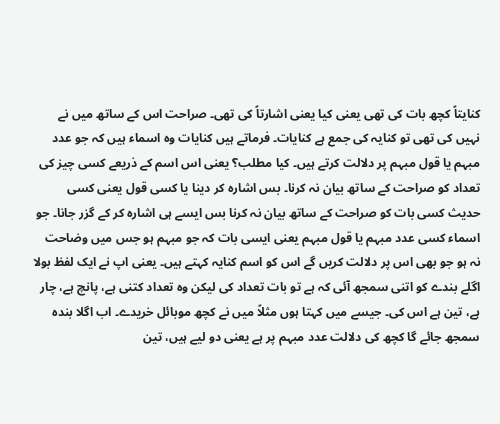کنایتاً کچھ بات کی تھی یعنی کیا یعنی اشارتاً کی تھی۔ صراحت اس کے ساتھ میں نے نہیں کی تھی تو کنایہ کی جمع ہے کنایات۔ فرماتے ہیں کنایات وہ اسماء ہیں کہ جو عدد مبہم یا قول مبہم پر دلالت کرتے ہیں۔ کیا مطلب؟ یعنی اس اسم کے ذریعے کسی چیز کی تعداد کو صراحت کے ساتھ بیان نہ کرنا۔ بس اشارہ کر دینا یا کسی قول یعنی کسی حدیث کسی بات کو صراحت کے ساتھ بیان نہ کرنا بس ایسے ہی اشارہ کر کے گزر جانا۔ جو اسماء کسی عدد مبہم یا قول مبہم یعنی ایسی بات کہ جو مبہم ہو جس میں وضاحت نہ ہو جو بھی اس پر دلالت کریں گے اس کو اسم کنایہ کہتے ہیں۔ یعنی اپ نے ایک لفظ بولا اگلے بندے کو اتنی سمجھ آئی کہ ہے تو بات تعداد کی لیکن وہ تعداد کتنی ہے، پانچ ہے، چار ہے، تین ہے اس کی۔ جیسے میں کہتا ہوں مثلاً میں نے کچھ موبائل خریدے۔ اب اگلا بندہ سمجھ جائے گا کچھ کی دلالت عدد مبہم پر ہے یعنی دو لیے ہیں، تین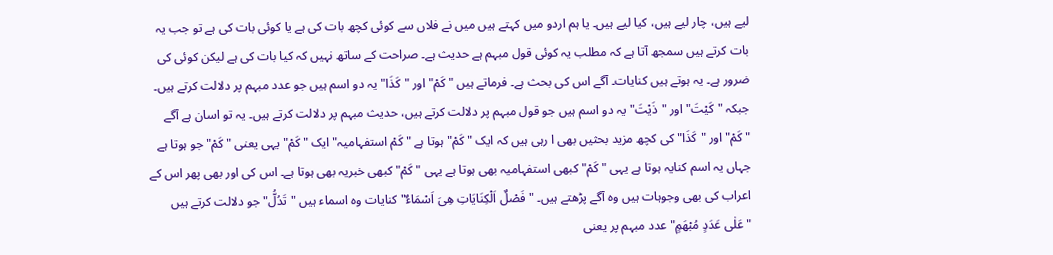لیے ہیں، چار لیے ہیں، کیا لیے ہیں۔ یا ہم اردو میں کہتے ہیں میں نے فلاں سے کوئی کچھ بات کی ہے یا کوئی بات کی ہے تو جب یہ بات کرتے ہیں سمجھ آتا ہے کہ مطلب یہ کوئی قول مبہم ہے حدیث ہے۔ صراحت کے ساتھ نہیں کہ کیا بات کی ہے لیکن کوئی کی ضرور ہے۔ یہ ہوتے ہیں کنایات۔ آگے اس کی بحث ہے۔ فرماتے ہیں "کَمْ" اور "کَذَا" یہ دو اسم ہیں جو عدد مبہم پر دلالت کرتے ہیں۔ جبکہ "کَیْتَ" اور "ذَیْتَ" یہ دو اسم ہیں جو قول مبہم پر دلالت کرتے ہیں، حدیث مبہم پر دلالت کرتے ہیں۔ یہ تو اسان ہے آگے "کَمْ" اور "کَذَا" کی کچھ مزید بحثیں بھی ا رہی ہیں کہ ایک "کَمْ" ہوتا ہے "کَمْ استفہامیہ" ایک "کَمْ" یہی یعنی "کَمْ" جو ہوتا ہے جہاں یہ اسم کنایہ ہوتا ہے یہی "کَمْ" کبھی استفہامیہ بھی ہوتا ہے یہی "کَمْ" کبھی خبریہ بھی ہوتا ہے۔ اس کی اور بھی پھر اس کے اعراب کی بھی وجوہات ہیں وہ آگے پڑھتے ہیں۔ "فَصْلٌ اَلْکِنَایَاتِ ھِیَ اَسْمَاءٌ" کنایات وہ اسماء ہیں "تَدُلُّ" جو دلالت کرتے ہیں "عَلٰی عَدَدٍ مُبْھَمٍ" عدد مبہم پر یعنی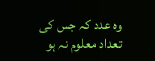وہ عدد کہ جس کی تعداد معلوم نہ ہو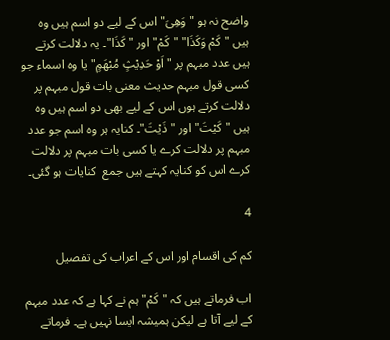واضح نہ ہو "وَھِیَ" اس کے لیے دو اسم ہیں وہ ہیں "کَمْ وَکَذَا" "کَمْ" اور "کَذَا"۔ یہ دلالت کرتے ہیں عدد مبہم پر "اَوْ حَدِیْثٍ مُبْھَمٍ" یا وہ اسماء جو کسی قول مبہم حدیث معنی بات قول مبہم پر دلالت کرتے ہوں اس کے لیے بھی دو اسم ہیں وہ ہیں "کَیْتَ" اور "ذَیْتَ"۔ کنایہ ہر وہ اسم جو عدد مبہم پر دلالت کرے یا کسی بات مبہم پر دلالت کرے اس کو کنایہ کہتے ہیں جمع  کنایات ہو گئی۔

4

کم کی اقسام اور اس کے اعراب کی تفصیل

اب فرماتے ہیں کہ "کَمْ" ہم نے کہا ہے کہ عدد مبہم کے لیے آتا ہے لیکن ہمیشہ ایسا نہیں ہے۔ فرماتے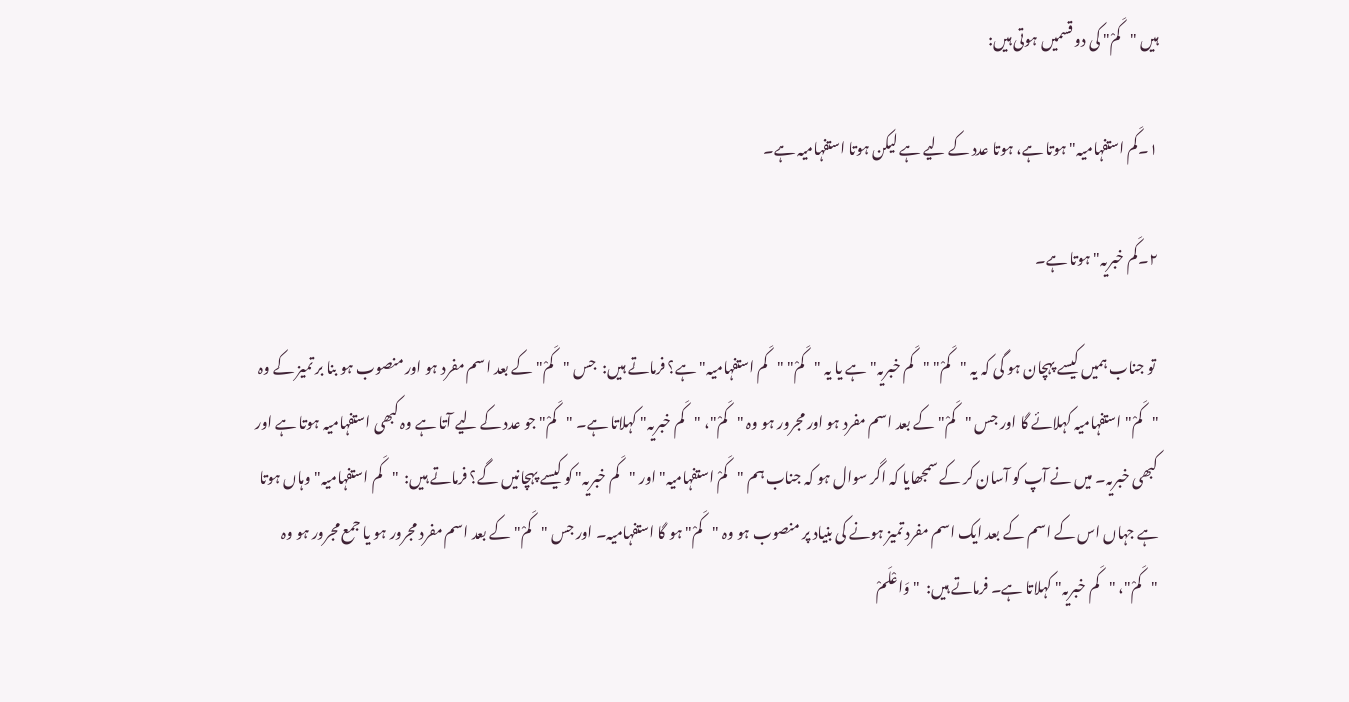ہیں "کَمْ" کی دو قسمیں ہوتی ہیں:

۱۔کَم استفہامیہ" ہوتا ہے، ہوتا عدد کے لیے ہے لیکن ہوتا استفہامیہ ہے۔

۲۔کَم خبریہ" ہوتا ہے۔

 تو جناب ہمیں کیسے پہچان ہو گی کہ یہ "کَمْ" "کَم خبریہ" ہے یا یہ "کَمْ" "کَم استفہامیہ" ہے؟ فرماتے ہیں:  جس "کَمْ" کے بعد اسم مفرد ہو اور منصوب ہو بنا بر تمیز کے وہ "کَمْ" استفہامیہ کہلائے گا اور جس "کَمْ" کے بعد اسم مفرد ہو اور مجرور ہو وہ "کَمْ"، "کَم خبریہ" کہلاتا ہے۔ "کَمْ" جو عدد کے لیے آتا ہے وہ کبھی استفہامیہ ہوتا ہے اور کبھی خبریہ۔ میں نے آپ کو آسان کر کے سمجھایا کہ اگر سوال ہو کہ جناب ہم "کَمْ استفہامیہ" اور "کَم خبریہ" کو کیسے پہچانیں گے؟ فرماتے ہیں:  "کَم استفہامیہ" وہاں ہوتا ہے جہاں اس کے اسم کے بعد ایک اسم مفرد تمیز ہونے کی بنیاد پر منصوب ہو وہ "کَمْ" ہو گا استفہامیہ۔ اور جس "کَمْ" کے بعد اسم مفرد مجرور ہو یا جمع مجرور ہو وہ "کَمْ"، "کَم خبریہ" کہلاتا ہے۔ فرماتے ہیں:  "وَاعْلَمْ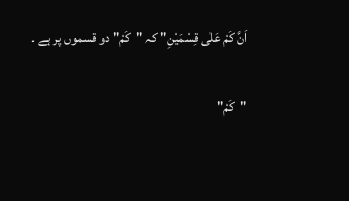اَنَّ کَمْ عَلٰی قِسْمَیْنِ" کہ "کَمْ" دو قسموں پر ہے ۔

"کَمْ"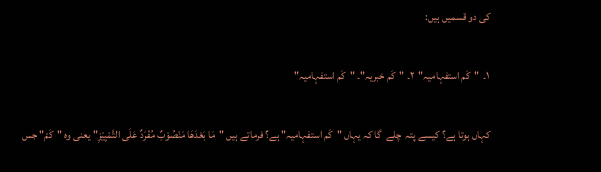کی دو قسمیں ہیں:

۱۔  "کَم استفہامیہ"  ۲۔ "کَم خبریہ"۔ "کَم استفہامیہ"

کہاں ہوتا ہے؟ کیسے پتہ  چلے  گا کہ یہاں "کَم استفہامیہ" ہے؟ فرماتے ہیں "مَا بَعْدَھَا مَنْصُوْبٌ مُفْرَدٌ عَلَی التَّمْیِیْزِ" یعنی وہ "کَمْ" جس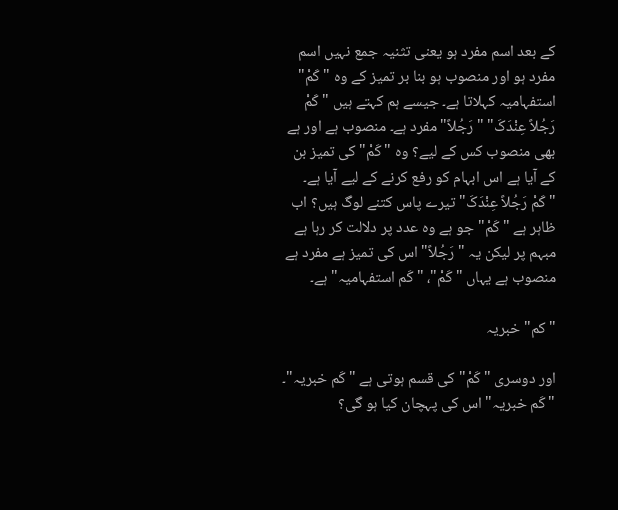کے بعد اسم مفرد ہو یعنی تثنیہ جمع نہیں اسم مفرد ہو اور منصوب ہو بنا بر تمیز کے وہ "کَمْ" استفہامیہ کہلاتا ہے۔ جیسے ہم کہتے ہیں "کَمْ رَجُلاً عِنْدَکَ" "رَجُلاً" مفرد ہے۔ منصوب ہے اور ہے بھی منصوب کس کے لیے؟ وہ "کَمْ" کی تمیز بن کے آیا ہے اس ابہام کو رفع کرنے کے لیے آیا ہے۔ "کَمْ رَجُلاً عِنْدَکَ" تیرے پاس کتنے لوگ ہیں؟ اب ظاہر ہے "کَمْ" جو ہے وہ عدد پر دلالت کر رہا ہے مبہم پر لیکن یہ "رَجُلاً" اس کی تمیز ہے مفرد ہے منصوب ہے یہاں "کَمْ"، "کَم استفہامیہ" ہے۔

"کم" خبریہ

اور دوسری "کَمْ" کی قسم ہوتی ہے "کَم خبریہ"۔ "کَم خبریہ" اس کی پہچان کیا ہو گی؟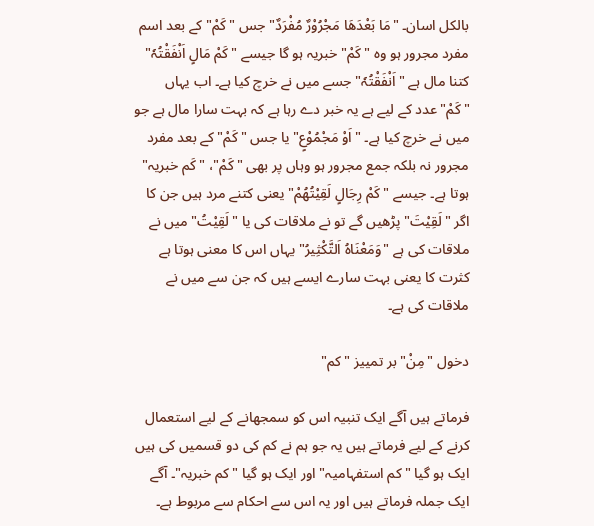بالکل اسان۔ "مَا بَعْدَھَا مَجْرُوْرٌ مُفْرَدٌ" جس "کَمْ" کے بعد اسم مفرد مجرور ہو وہ "کَمْ" خبریہ ہو گا جیسے "کَمْ مَالٍ اَنْفَقْتُہٗ" کتنا مال ہے "اَنْفَقْتُہٗ" جسے میں نے خرچ کیا ہے۔ اب یہاں "کَمْ" عدد کے لیے ہے یہ خبر دے رہا ہے کہ بہت سارا مال ہے جو میں نے خرچ کیا ہے۔ "اَوْ مَجْمُوْعٍ" یا جس "کَمْ" کے بعد مفرد مجرور نہ بلکہ جمع مجرور ہو وہاں پر بھی "کَمْ"، "کَم خبریہ" ہوتا ہے۔ جیسے "کَمْ رِجَالٍ لَقِیْتُھُمْ" یعنی کتنے مرد ہیں جن کا اگر "لَقِیْتَ" پڑھیں گے تو نے ملاقات کی یا "لَقِیْتُ" میں نے ملاقات کی ہے "وَمَعْنَاهُ اَلتَّكْثِيرُ" یہاں اس کا معنی ہوتا ہے کثرت کا یعنی بہت سارے ایسے ہیں کہ جن سے میں نے ملاقات کی ہے۔

دخول "مِنْ" بر تمییز "کم"

فرماتے ہیں آگے ایک تنبیہ اس کو سمجھانے کے لیے استعمال کرنے کے لیے فرماتے ہیں یہ جو ہم نے کم کی دو قسمیں کی ہیں ایک ہو گیا "کم استفہامیہ" اور ایک ہو گیا "کم خبریہ"۔ آگے ایک جملہ فرماتے ہیں اور یہ اس سے احکام سے مربوط ہے۔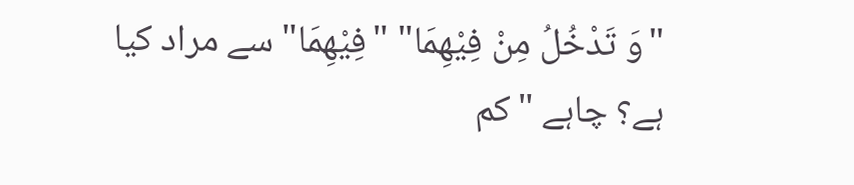"وَ تَدْخُلُ مِنْ فِیْھِمَا" "فِیْھِمَا" سے مراد کیا ہے؟ چاہے "کم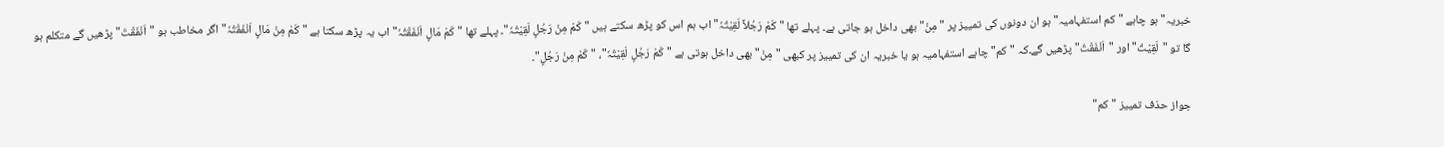خبریہ" ہو چاہے "کم استفہامیہ" ہو ان دونوں کی تمییز پر "مِنْ" بھی داخل ہو جاتی ہے۔ پہلے تھا "کَمْ رَجُلاً لَقِیْتُہٗ" اب ہم اس کو پڑھ سکتے ہیں "کَمْ مِنْ رَجُلٍ لَقِیْتُہٗ"۔ پہلے تھا "کَمْ مَالٍ اَنْفَقْتُہٗ" اب یہ پڑھ سکتا ہے "کَمْ مِنْ مَالٍ اَنْفَقْتُہٗ" اگر مخاطب ہو "اَنْفَقْتَ" پڑھیں گے متکلم ہو گا تو "لَقِیْتُ" اور "اَنْفَقْتُ" پڑھیں گے۔کہ "کم" چاہے استفہامیہ ہو یا خبریہ ان کی تمییز پر کبھی "مِنْ" بھی داخل ہوتی ہے "کَمْ رَجُلٍ لَقِیْتُہٗ"، "کَمْ مِنْ رَجُلٍ"۔

جواز حذف تمییز "کم"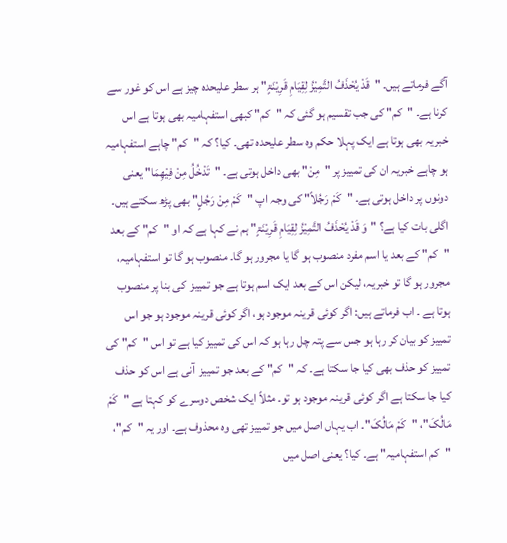آگے فرماتے ہیں۔ "قَدْ یُحْذَفُ التَّمِیْزُ لِقِیَامِ قَرِیْنَۃٍ" ہر سطر علیحدہ چیز ہے اس کو غور سے کرنا ہے۔ "کم" کی جب تقسیم ہو گئی کہ "کم" کبھی استفہامیہ بھی ہوتا ہے اس خبریہ بھی ہوتا ہے ایک پہلا حکم وہ سطر علیحدہ تھی۔ کیا؟ کہ "کم" چاہے استفہامیہ ہو چاہے خبریہ ان کی تمییز پر "مِنْ" بھی داخل ہوتی ہے۔ "تَدْخُلُ مِنْ فِیْھِمَا" یعنی دونوں پر داخل ہوتی ہے۔ "کَمْ رَجُلاً" کی وجہ اپ "کَمْ مِنْ رَجُلٍ" بھی پڑھ سکتے ہیں۔ اگلی بات کیا ہے؟ "وَ قَدْ یُحْذَفُ التَّمِیْزُ لِقِیَامِ قَرِیْنَۃٍ" ہم نے کہا ہے کہ او "کم" کے بعد "کم" کے بعد یا اسم مفرد منصوب ہو گا یا مجرور ہو گا۔ منصوب ہو گا تو استفہامیہ، مجرور ہو گا تو خبریہ، لیکن اس کے بعد ایک اسم ہوتا ہے جو تمییز  کی بنا پر منصوب ہوتا ہے ۔ اب فرماتے ہیں: اگر کوئی قرینہ موجود ہو، اگر کوئی قرینہ موجود ہو جو اس تمییز کو بیان کر رہا ہو جس سے پتہ چل رہا ہو کہ اس کی تمییز کیا ہے تو اس "کم" کی تمییز کو حذف بھی کیا جا سکتا ہے۔ کہ "کم" کے بعد جو تمییز  آنی ہے اس کو حذف کیا جا سکتا ہے اگر کوئی قرینہ موجود ہو تو۔ مثلاً ایک شخص دوسرے کو کہتا ہے "کَمْ مَالُکَ"، "کَمْ مَالُکَ"۔ اب یہاں اصل میں جو تمییز تھی وہ محذوف ہے۔ اور یہ "کم"، "کم استفہامیہ" ہے۔ کیا؟ یعنی اصل میں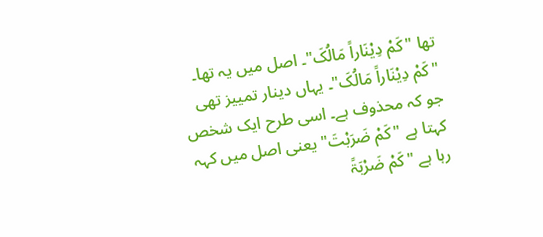تھا "کَمْ دِیْنَاراً مَالُکَ"۔ اصل میں یہ تھا۔ "کَمْ دِیْنَاراً مَالُکَ"۔ یہاں دینار تمییز تھی جو کہ محذوف ہے۔ اسی طرح ایک شخص کہتا ہے "کَمْ ضَرَبْتَ" یعنی اصل میں کہہ رہا ہے "کَمْ ضَرْبَۃً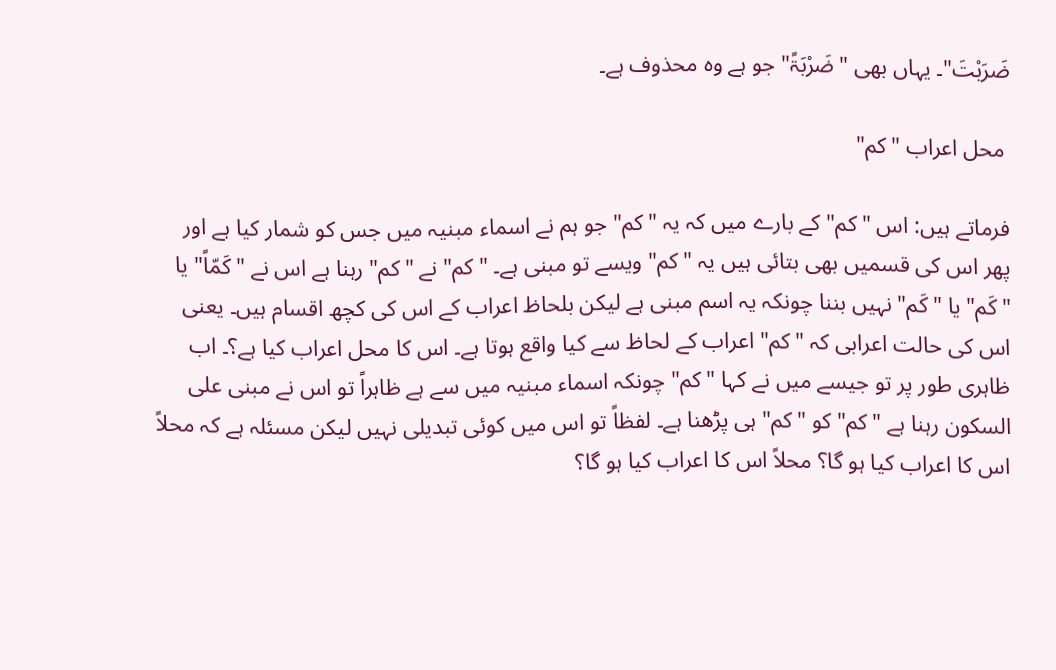ضَرَبْتَ"۔ یہاں بھی "ضَرْبَۃً" جو ہے وہ محذوف ہے۔

 محل اعراب "کم"

فرماتے ہیں: اس "کم" کے بارے میں کہ یہ "کم" جو ہم نے اسماء مبنیہ میں جس کو شمار کیا ہے اور پھر اس کی قسمیں بھی بتائی ہیں یہ "کم" ویسے تو مبنی ہے۔ "کم" نے "کم" رہنا ہے اس نے "کَمّاً" یا "کَم" یا "کَم" نہیں بننا چونکہ یہ اسم مبنی ہے لیکن بلحاظ اعراب کے اس کی کچھ اقسام ہیں۔ یعنی اس کی حالت اعرابی کہ "کم" اعراب کے لحاظ سے کیا واقع ہوتا ہے۔ اس کا محل اعراب کیا ہے؟۔ اب ظاہری طور پر تو جیسے میں نے کہا "کم" چونکہ اسماء مبنیہ میں سے ہے ظاہراً تو اس نے مبنی علی السکون رہنا ہے "کم" کو "کم" ہی پڑھنا ہے۔ لفظاً تو اس میں کوئی تبدیلی نہیں لیکن مسئلہ ہے کہ محلاً اس کا اعراب کیا ہو گا؟ محلاً اس کا اعراب کیا ہو گا؟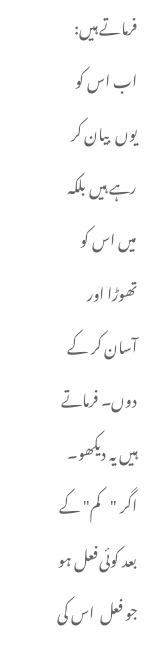فرماتے ہیں:   اب اس کو یوں  بیان کر رہے ہیں بلکہ میں اس کو تھوڑا اور آسان کر کے دوں۔ فرماتے ہیں یہ دیکھو۔ اگر "کم" کے بعد کوئی فعل ہو جو فعل  اس کی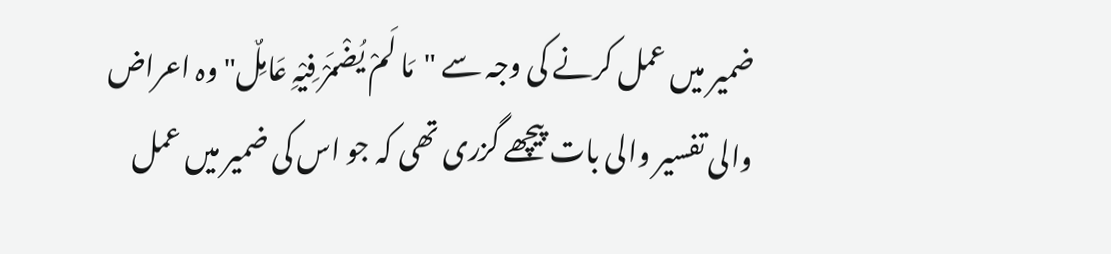ضمیر میں عمل کرنے کی وجہ سے "مَا لَمْ یُضْمَرْ فِیْہِ عَامِلٌ" وہ اعراض والی تفسیر والی بات پیچھے گزری تھی کہ جو اس کی ضمیر میں عمل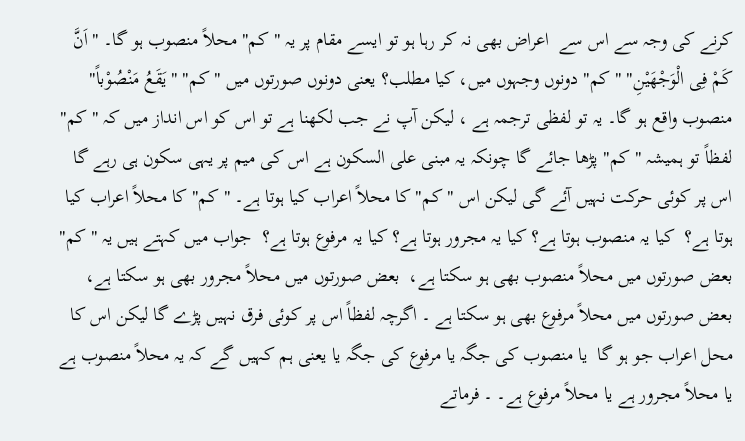کرنے کی وجہ سے اس سے  اعراض بھی نہ کر رہا ہو تو ایسے مقام پر یہ "کم" محلاً منصوب ہو گا۔ "اَنَّ کَمْ فِی الْوَجْھَیْنِ" "کم" دونوں وجہوں میں، کیا مطلب؟ یعنی دونوں صورتوں میں "کم" "یَقَعُ مَنْصُوْباً" منصوب واقع ہو گا۔ یہ تو لفظی ترجمہ ہے ، لیکن آپ نے جب لکھنا ہے تو اس کو اس انداز میں کہ "کم" لفظاً تو ہمیشہ "کم" پڑھا جائے گا چونکہ یہ مبنی علی السکون ہے اس کی میم پر یہی سکون ہی رہے گا اس پر کوئی حرکت نہیں آئے گی لیکن اس "کم" کا محلاً اعراب کیا ہوتا ہے۔ "کم" کا محلاً اعراب کیا ہوتا ہے؟  کیا یہ منصوب ہوتا ہے؟ کیا یہ مجرور ہوتا ہے؟ کیا یہ مرفوع ہوتا ہے؟  جواب میں کہتے ہیں یہ "کم"  بعض صورتوں میں محلاً منصوب بھی ہو سکتا ہے،  بعض صورتوں میں محلاً مجرور بھی ہو سکتا ہے، بعض صورتوں میں محلاً مرفوع بھی ہو سکتا ہے ۔ اگرچہ لفظاً اس پر کوئی فرق نہیں پڑے گا لیکن اس کا محل اعراب جو ہو گا  یا منصوب کی جگہ یا مرفوع کی جگہ یا یعنی ہم کہیں گے کہ یہ محلاً منصوب ہے یا محلاً مجرور ہے یا محلاً مرفوع ہے۔ ۔ فرماتے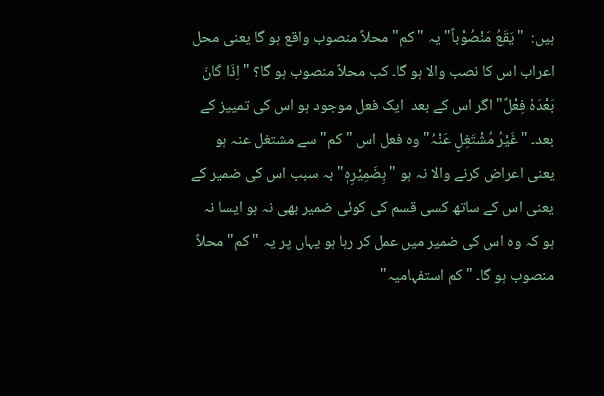ہیں:  "یَقَعُ مَنْصُوْباً" یہ "کم" محلاً منصوب واقع ہو گا یعنی محل اعراب اس کا نصب والا ہو گا۔ کب محلاً منصوب ہو گا؟ "اِذَا کَانَ بَعْدَہٗ فِعْلٌ" اگر اس کے بعد  ایک فعل موجود ہو اس کی تمییز کے بعد۔ "غَیْرُ مُشْتَغِلٍ عَنْہُ" وہ فعل اس "کم" سے مشتغل عنہ ہو یعنی اعراض کرنے والا نہ ہو "بِضَمِیْرِہٖ" بہ سبب اس کی ضمیر کے یعنی اس کے ساتھ کسی قسم کی کوئی ضمیر بھی نہ ہو ایسا نہ ہو کہ وہ اس کی ضمیر میں عمل کر رہا ہو یہاں پر یہ "کم" محلاً منصوب ہو گا۔ "کم استفہامیہ"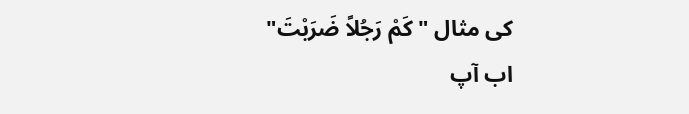کی مثال "کَمْ رَجُلاً ضَرَبْتَ" اب آپ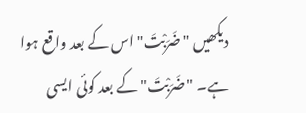دیکھیں "ضَرَبْتَ" اس کے بعد واقع ہوا ہے۔ "ضَرَبْتَ" کے بعد کوئی ایسی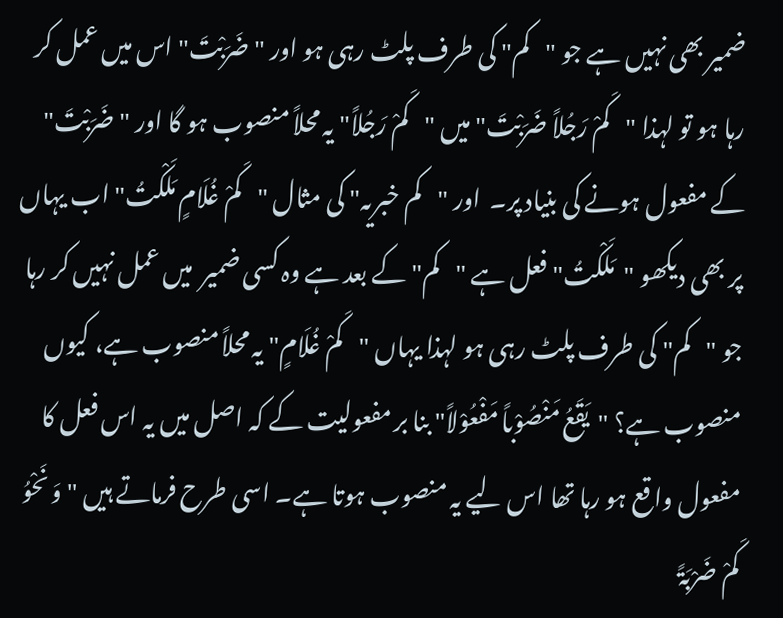ضمیر بھی نہیں ہے جو "کم" کی طرف پلٹ رہی ہو اور "ضَرَبْتَ" اس میں عمل کر رہا ہو تو لہذا "کَمْ رَجُلاً ضَرَبْتَ" میں "کَمْ رَجُلاً" یہ محلاً منصوب ہو گا اور "ضَرَبْتَ" کے مفعول ہونے کی بنیاد پر۔  اور "کم خبریہ" کی مثال "کَمْ غُلَامٍ مَلَکْتُ" اب یہاں پر بھی دیکھو "مَلَکْتُ" فعل ہے "کم" کے بعد ہے وہ کسی ضمیر  میں عمل نہیں کر رہا جو "کم" کی طرف پلٹ رہی ہو لہذا یہاں "کَمْ غُلَامٍ" یہ محلاً منصوب ہے، کیوں منصوب ہے؟ "یَقَعُ مَنْصُوْباً مَفْعُوْلاً" بنا بر مفعولیت کے کہ اصل میں یہ اس فعل کا مفعول واقع ہو رہا تھا اس لیے یہ منصوب ہوتا ہے۔ اسی طرح فرماتے ہیں "وَ نَحْوُ کَمْ ضَرْبَۃً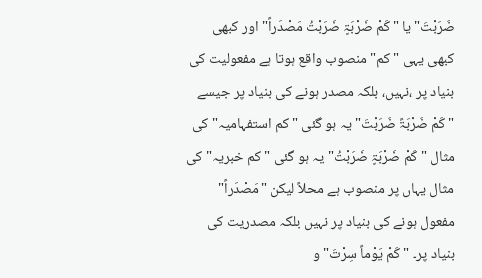ضَرَبْتَ" یا "کَمْ ضَرْبَۃٍ ضَرَبْتُ مَصْدَراً" اور کبھی کبھی یہی "کم" منصوب واقع ہوتا ہے مفعولیت کی بنیاد پر ،نہیں، بلکہ مصدر ہونے کی بنیاد پر جیسے "کَمْ ضَرْبَۃً ضَرَبْتَ" یہ ہو گئی "کم استفہامیہ" کی مثال "کَمْ ضَرْبَۃٍ ضَرَبْتُ" یہ ہو گئی "کم خبریہ" کی مثال یہاں پر منصوب ہے محلاً لیکن "مَصْدَراً" مفعول ہونے کی بنیاد پر نہیں بلکہ مصدریت کی بنیاد پر۔ "کَمْ یَوْماً سِرْتَ" و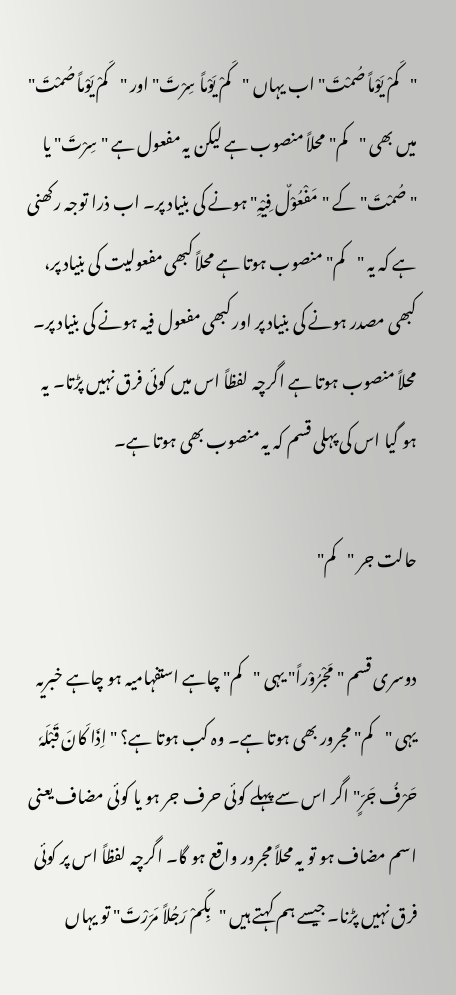"کَمْ یَوْماً صُمْتَ" اب یہاں "کَمْ یَوْماً سِرْتَ" اور "کَمْ یَوْماً صُمْتَ" میں بھی "کم" محلاً منصوب ہے لیکن یہ مفعول ہے "سِرْتَ" یا "صُمْتَ" کے "مَفْعُوْلٌ فِیْہِ" ہونے کی بنیاد پر۔ اب ذرا توجہ رکھنی ہے کہ یہ "کم" منصوب ہوتا ہے محلاً کبھی مفعولیت کی بنیاد پر، کبھی مصدر ہونے کی بنیاد پر اور کبھی مفعول فیہ ہونے کی بنیاد پر۔ محلاً منصوب ہوتا ہے اگرچہ لفظاً اس میں کوئی فرق نہیں پڑتا۔ یہ ہو گیا اس کی پہلی قسم کہ یہ منصوب بھی ہوتا ہے۔

حالت جر "کم"

دوسری قسم "مَجْرُوْراً" یہی "کم" چاہے استفہامیہ ہو چاہے خبریہ یہی "کم" مجرور بھی ہوتا ہے۔ وہ کب ہوتا ہے؟ "اِذَا کَانَ قَبْلَہٗ حَرْفُ جَرٍّ" اگر اس سے پہلے کوئی حرف جر ہو یا کوئی مضاف یعنی اسم مضاف ہو تو یہ محلاً مجرور واقع ہو گا۔ اگرچہ لفظاً اس پر کوئی فرق نہیں پڑنا۔ جیسے ہم کہتے ہیں "بِکَمْ رَجُلاً مَرَرْتَ" تو یہاں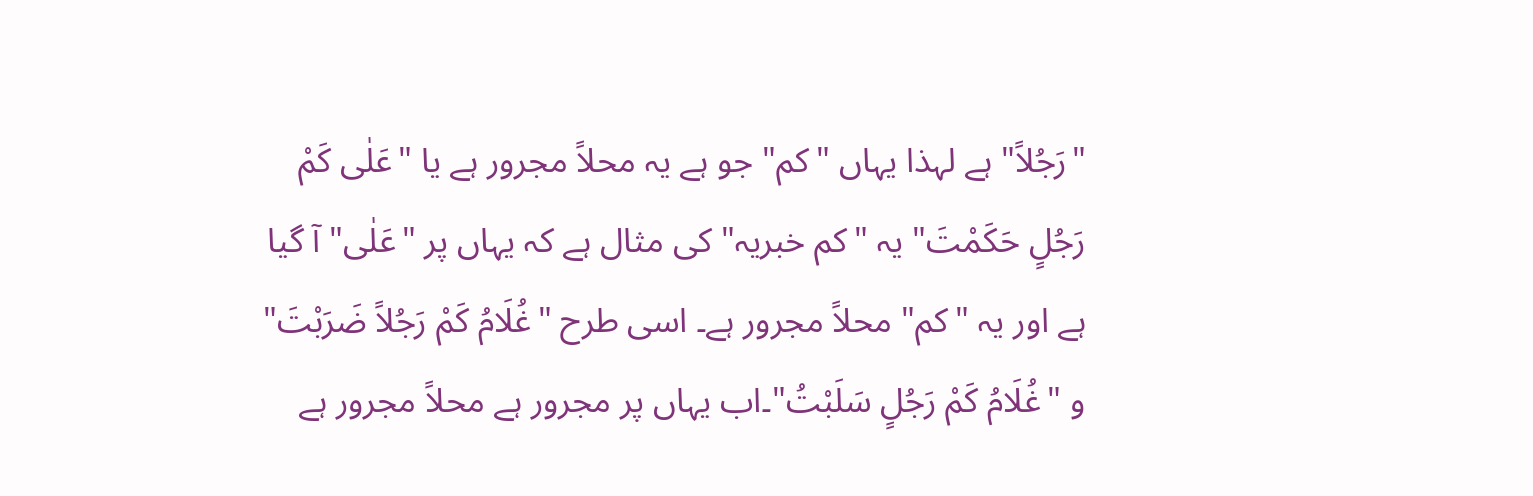"رَجُلاً" ہے لہذا یہاں "کم" جو ہے یہ محلاً مجرور ہے یا "عَلٰی کَمْ رَجُلٍ حَکَمْتَ" یہ "کم خبریہ" کی مثال ہے کہ یہاں پر "عَلٰی" آ گیا ہے اور یہ "کم" محلاً مجرور ہے۔ اسی طرح "غُلَامُ کَمْ رَجُلاً ضَرَبْتَ" و "غُلَامُ کَمْ رَجُلٍ سَلَبْتُ"۔اب یہاں پر مجرور ہے محلاً مجرور ہے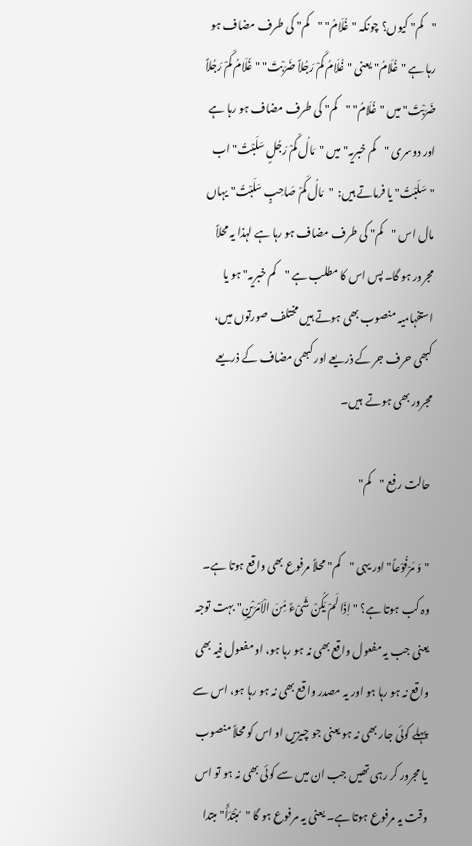"کم" کیوں؟ چونکہ "غُلَامُ" "کم" کی طرف مضاف ہو رہا ہے "غُلَامُ" یعنی "غُلَامُ کَمْ رَجُلاً ضَرَبْتَ" "غُلَامُ کَمْ رَجُلاً ضَرَبْتَ" میں "غُلَامُ" "کم" کی طرف مضاف ہو رہا ہے اور دوسری "کم خبریہ" میں "مَالُ کَمْ رَجُلٍ سَلَبْتُ" اب "سَلَبْتُ" یا فرماتے ہیں:  "مَالُ کَمْ صَاحِبٍ سَلَبْتُ" یہاں مال اس "کم" کی طرف مضاف ہو رہا ہے لہذا یہ محلاً مجرور ہو گا۔ پس اس کا مطلب ہے "کم خبریہ" ہو یا استفہامیہ منصوب بھی ہوتے ہیں مختلف صورتوں میں، کبھی حرف جر کے ذریعے اور کبھی مضاف کے ذریعے مجرور بھی ہوتے  ہیں۔

حالت رفع "کم"

"وَ مَرْفُوْعاً" اور یہی "کم" محلاً مرفوع بھی واقع ہوتا ہے۔ وہ کب ہوتا ہے؟ "اِذَا لَمْ یَکُنْ شَیْءٌ مِّنَ الْاَمْرَیْنِ" بہت توجہ یعنی جب یہ مفعول واقع بھی نہ ہو رہا ہو، او مفعول فیہ بھی واقع نہ ہو رہا ہو اور یہ مصدر واقع بھی نہ ہو رہا ہو، اس سے پہلے کوئی جار بھی نہ ہو یعنی جو چیزیں او اس کو محلاً منصوب یا مجرور کر رہی تھیں جب ان میں سے کوئی بھی نہ ہو تو اس وقت یہ مرفوع ہوتا ہے۔ یعنی یہ مرفوع ہو گا "مُبْتَدَأً" مبتدا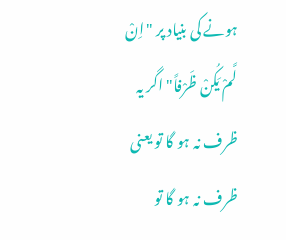ہونے کی بنیاد پر "اِنْ لَّمْ یَکُنْ ظَرْفاً" اگر یہ ظرف نہ ہو گا تو یعنی ظرف نہ ہو گا تو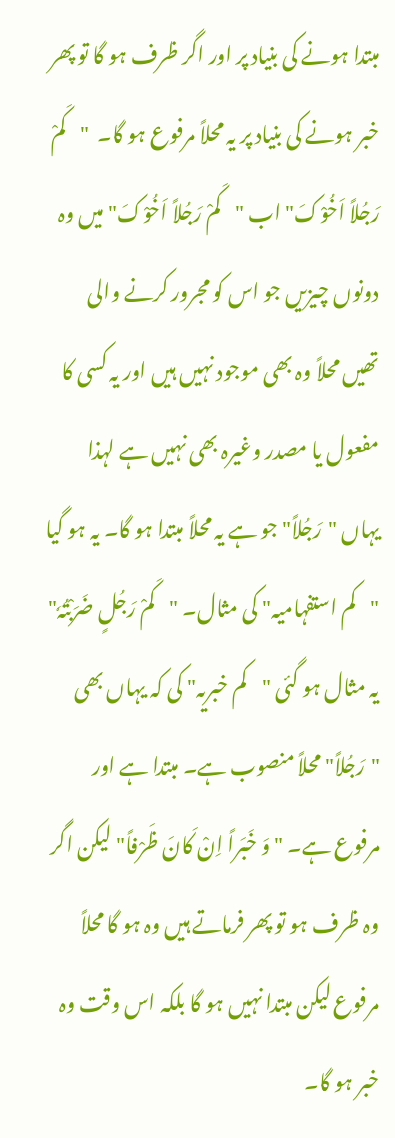مبتدا ہونے کی بنیاد پر اور اگر ظرف ہو گا تو پھر خبر ہونے کی بنیاد پر یہ محلاً مرفوع ہو گا۔  "کَمْ رَجُلاً اَخُوْکَ" اب "کَمْ رَجُلاً اَخُوْکَ" میں وہ دونوں چیزیں جو اس کو مجرور کرنے والی تھیں محلاً وہ بھی موجود نہیں ہیں اور یہ کسی کا مفعول یا مصدر وغیرہ بھی نہیں ہے لہذا یہاں "رَجُلاً" جو ہے یہ محلاً مبتدا ہو گا۔ یہ ہو گیا "کم استفہامیہ" کی مثال۔ "کَمْ رَجُلٍ ضَرَبْتُہٗ" یہ مثال ہو گئی "کم خبریہ" کی کہ یہاں بھی "رَجُلاً" محلاً منصوب ہے۔ مبتدا ہے اور مرفوع ہے۔ "وَ خَبَراً اِنْ کَانَ ظَرْفاً" لیکن اگر وہ ظرف ہو تو پھر فرماتے ہیں وہ ہو گا محلاً مرفوع لیکن مبتدا نہیں ہو گا بلکہ اس وقت وہ خبر ہو گا۔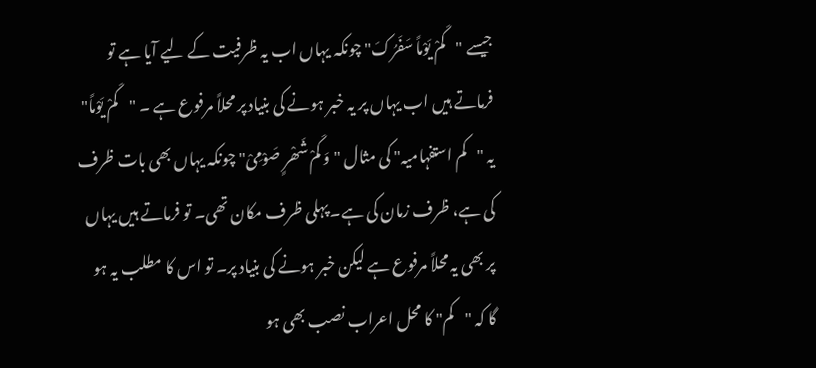جیسے "کَمْ یَوْماً سَفَرُکَ" چونکہ یہاں اب یہ ظرفیت کے لیے آیا ہے تو فرماتے ہیں اب یہاں پر یہ خبر ہونے کی بنیاد پر محلاً مرفوع ہے ۔ "کَمْ یَوْماً" یہ "کم استفہامیہ" کی مثال "وَ کَمْ شَھْرٍ صَوْمِیْ" چونکہ یہاں بھی بات ظرف کی ہے، ظرف زمان کی ہے۔ پہلی ظرف مکان تھی۔ تو فرماتے ہیں یہاں پر بھی یہ محلاً مرفوع ہے لیکن خبر ہونے کی بنیاد پر۔ تو اس کا مطلب یہ ہو گا کہ "کم" کا محل اعراب نصب بھی ہو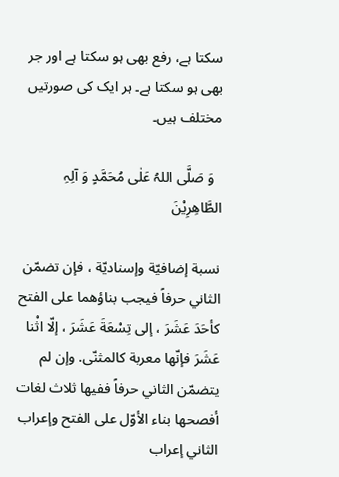سکتا ہے، رفع بھی ہو سکتا ہے اور جر بھی ہو سکتا ہے۔ ہر ایک کی صورتیں مختلف ہیں۔

  وَ صَلَّی اللہُ عَلٰی مُحَمَّدٍ وَ آلِہِ الطَّاھِرِیْنَ

نسبة إضافيّة وإسناديّة ، فإن تضمّن الثاني حرفاً فيجب بناؤهما على الفتح كأحَدَ عَشَرَ ، إلى تِسْعَةَ عَشَرَ ، إلّا اثْنا عَشَرَ فإنّها معربة كالمثنّى. وإن لم يتضمّن الثاني حرفاً ففيها ثلاث لغات أفصحها بناء الأوّل على الفتح وإعراب الثاني إعراب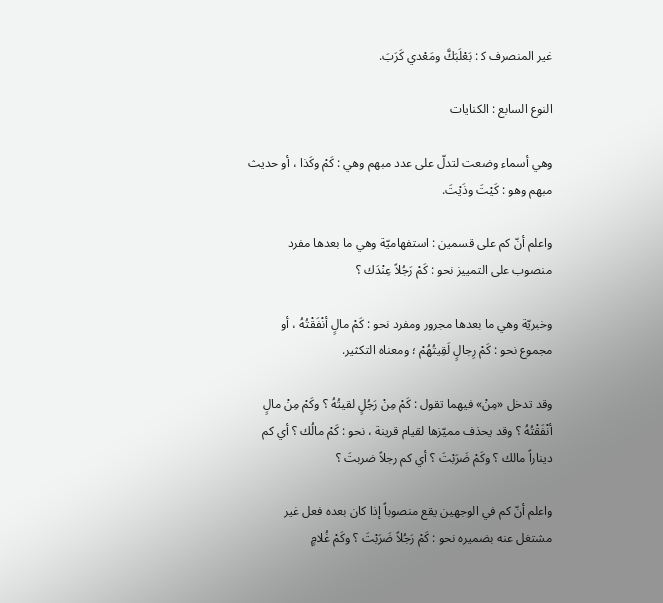غير المنصرف ك‍ : بَعْلَبَكَّ ومَعْدي كَرَبَ.

النوع السابع : الكنايات

وهي أسماء وضعت لتدلّ على عدد مبهم وهي : كَمْ وكَذا ، أو حديث مبهم وهو : كَيْتَ وذَيْتَ.

واعلم أنّ كم على قسمين : استفهاميّة وهي ما بعدها مفرد منصوب على التمييز نحو : كَمْ رَجُلاً عِنْدَك ؟

وخبريّة وهي ما بعدها مجرور ومفرد نحو : كَمْ مالٍ أنْفَقْتُهُ ، أو مجموع نحو : كَمْ رِجالٍ لَقِيتُهُمْ ؛ ومعناه التكثير.

وقد تدخل «مِنْ» فيهما تقول : كَمْ مِنْ رَجُلٍ لقيتُهُ ؟ وكَمْ مِنْ مالٍ أنْفَقْتُهُ ؟ وقد يحذف مميّزها لقيام قرينة ، نحو : كَمْ مالُك ؟ أي كم ديناراً مالك ؟ وكَمْ ضَرَبْتَ ؟ أي كم رجلاً ضربتَ ؟

واعلم أنّ كم في الوجهين يقع منصوباً إذا كان بعده فعل غير مشتغل عنه بضميره نحو : كَمْ رَجُلاً ضَرَبْتَ ؟ وكَمْ غُلامٍ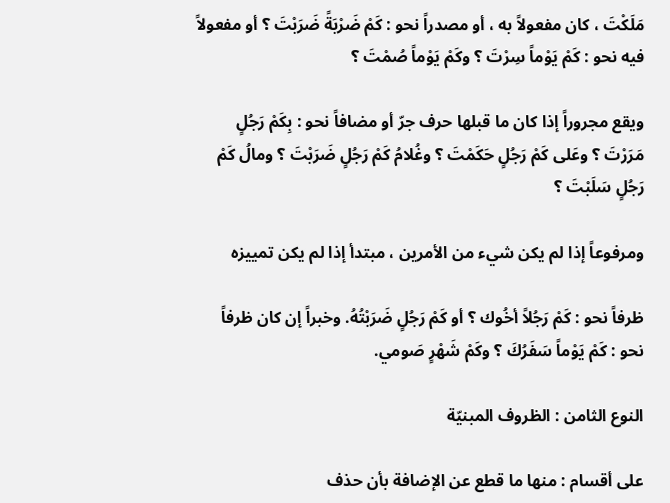مَلَكْتَ ، كان مفعولاً به ، أو مصدراً نحو : كَمْ ضَرْبَةً ضَرَبْتَ ؟ أو مفعولاً فيه نحو : كَمْ يَوْماً سِرْتَ ؟ وكَمْ يَوْماً صُمْتَ ؟

ويقع مجروراً إذا كان ما قبلها حرف جرّ أو مضافاً نحو : بِكَمْ رَجُلٍ مَرَرْتَ ؟ وعَلى كَمْ رَجُلٍ حَكَمْتَ ؟ وغُلامُ كَمْ رَجُلٍ ضَرَبْتَ ؟ ومالُ كَمْ رَجُلٍ سَلَبْتَ ؟

ومرفوعاً إذا لم يكن شيء من الأمرين ، مبتدأ إذا لم يكن تمييزه

ظرفاً نحو : كَمْ رَجُلاً أخُوك ؟ أو كَمْ رَجُلٍ ضَرَبْتُهُ. وخبراً إن كان ظرفاً نحو : كَمْ يَوْماً سَفَرُكَ ؟ وكَمْ شَهْرٍ صَومي.

النوع الثامن : الظروف المبنيّة

على أقسام : منها ما قطع عن الإضافة بأن حذف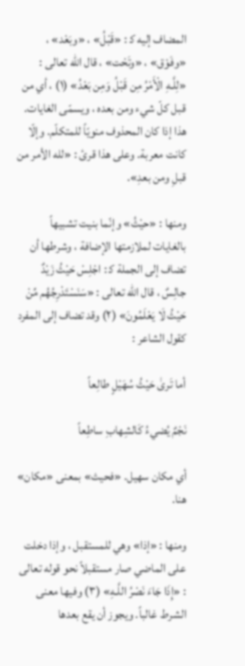المضاف إليه ك‍ : «قَبْلُ» ، «وبَعْد» ، «وفَوْق» ، «وتَحْت» ، قال الله تعالى : «لِلَّـهِ الْأَمْرُ مِن قَبْلُ وَمِن بَعْدُ» (١) ، أي من قبل كلّ شيء ومن بعده ، ويسمّى الغايات. هذا إذا كان المحذوف منويّاً للمتكلّم. وإلّا كانت معربة. وعلى هذا قرئ : «لله الأمر من قبلِ ومن بعدِ».

ومنها : «حيْثُ» وإنّما بنيت تشبيهاً بالغايات لملازمتها الإضافة ، وشرطها أن تضاف إلى الجملة ك‍ : اجْلِسْ حَيْثُ زَيْدٌ جالِسٌ ، قال الله تعالى : «سَنَسْتَدْرِجُهُم مِّنْ حَيْثُ لَا يَعْلَمُونَ» (٢) وقد تضاف إلى المفرد كقول الشاعر :

أما تَرىٰ حَيْثُ سُهَيْلٍ طالِعاً

نَجْمٌ يُضيءُ كَالشِهابِ ساطِعاً

أي مكان سهيل. «فحيث» بمعنى «مكان» هنا.

ومنها : «إذا» وهي للمستقبل ، وإذا دخلت على الماضي صار مستقبلاً نحو قوله تعالى : «إِذَا جَاءَ نَصْرُ اللَّـهِ» (٣) وفيها معنى الشرط غالباً. ويجوز أن يقع بعدها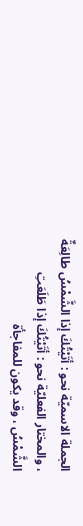الجملة الاسميّة نحو : أتَيْتُكَ إذا الشَّمْسُ طالِعَةٌ ، والمختار الفعليّة نحو : أتَيْتُكَ إذا طَلَعَتِ الشَّمْسُ ، وقد يكون للمفاجأة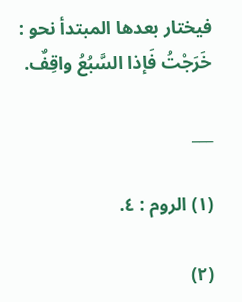فيختار بعدها المبتدأ نحو : خَرَجْتُ فَإذا السَّبُعُ واقِفٌ.

___

(١) الروم : ٤.

(٢)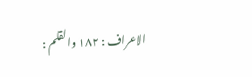الاعراف : ١٨٢ والقلم :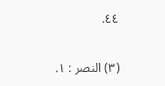٤٤.

(٣) النصر : ١.